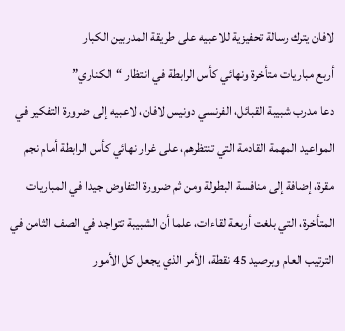لافان يترك رسالة تحفيزية للاعبيه على طريقة المدربين الكبار
أربع مباريات متأخرة ونهائي كأس الرابطة في انتظار “الكناري”
دعا مدرب شبيبة القبائل، الفرنسي دونيس لافان، لاعبيه إلى ضرورة التفكير في المواعيد المهمة القادمة التي تنتظرهم، على غرار نهائي كأس الرابطة أمام نجم مقرة، إضافة إلى منافسة البطولة ومن ثم ضرورة التفاوض جيدا في المباريات المتأخرة، التي بلغت أربعة لقاءات، علما أن الشبيبة تتواجد في الصف الثامن في الترتيب العام وبرصيد 45 نقطة، الأمر الذي يجعل كل الأمور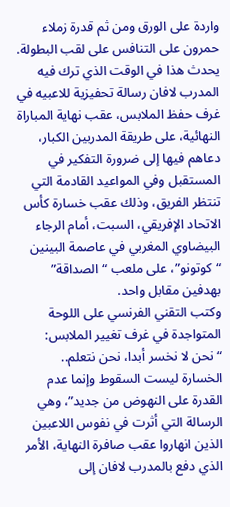واردة على الورق ومن ثم قدرة زملاء حمرون على التنافس على لقب البطولة.
يحدث هذا في الوقت الذي ترك فيه المدرب لافان رسالة تحفيزية للاعبيه في غرف حفظ الملابس، عقب نهاية المباراة النهائية، على طريقة المدربين الكبار، دعاهم فيها إلى ضرورة التفكير في المستقبل وفي المواعيد القادمة التي تنتظر الفريق، وذلك عقب خسارة كأس الاتحاد الإفريقي، السبت، أمام الرجاء البيضاوي المغربي في عاصمة البينين “كوتونو”، على ملعب “الصداقة” بهدفين مقابل واحد.
وكتب التقني الفرنسي على اللوحة المتواجدة في غرف تغيير الملابس: “نحن لا نخسر أبدا، نحن نتعلم.. الخسارة ليست السقوط وإنما عدم القدرة على النهوض من جديد”، وهي الرسالة التي أثرت في نفوس اللاعبين الذين انهاروا عقب صافرة النهاية، الأمر الذي دفع بالمدرب لافان إلى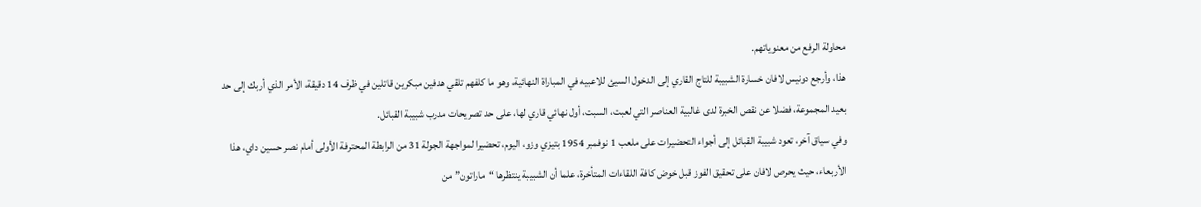محاولة الرفع من معنوياتهم.
هذا، وأرجع دونيس لافان خسارة الشبيبة للتاج القاري إلى الدخول السيئ للاعبيه في المباراة النهائية، وهو ما كلفهم تلقي هدفين مبكرين قاتلين في ظرف 14 دقيقة، الأمر الذي أربك إلى حد بعيد المجموعة، فضلا عن نقص الخبرة لدى غالبية العناصر التي لعبت، السبت، أول نهائي قاري لها، على حد تصريحات مدرب شبيبة القبائل.
وفي سياق آخر، تعود شبيبة القبائل إلى أجواء التحضيرات على ملعب 1 نوفمبر 1954 بتيزي وزو، اليوم، تحضيرا لمواجهة الجولة 31 من الرابطة المحترفة الأولى أمام نصر حسين داي، هذا الأربعاء، حيث يحرص لافان على تحقيق الفوز قبل خوض كافة اللقاءات المتأخرة، علما أن الشبيبة ينتظرها “ماراتون” من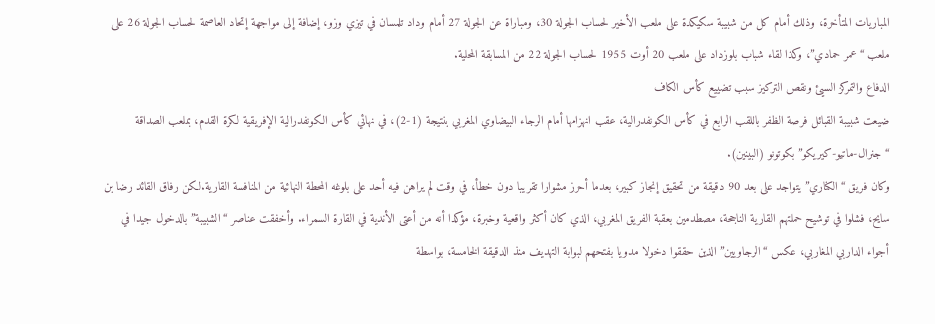المباريات المتأخرة، وذلك أمام كل من شبيبة سكيكدة على ملعب الأخير لحساب الجولة 30، ومباراة عن الجولة 27 أمام وداد تلمسان في تيزي وزو، إضافة إلى مواجهة إتحاد العاصمة لحساب الجولة 26 على ملعب “عمر حمادي”، وكذا لقاء شباب بلوزداد على ملعب 20 أوت 1955 لحساب الجولة 22 من المسابقة المحلية.
الدفاع والتمركز السيئ ونقص التركيز سبب تضييع كأس الكاف
ضيعت شبيبة القبائل فرصة الظفر باللقب الرابع في كأس الكونفدرالية، عقب انهزامها أمام الرجاء البيضاوي المغربي بنتيجة (1-2)، في نهائي كأس الكونفدرالية الإفريقية لكرة القدم، بملعب الصداقة “جنرال-ماتيو-كيريكو” بكوتونو (البينين).
وكان فريق “الكناري” يتواجد على بعد 90 دقيقة من تحقيق إنجاز كبير، بعدما أحرز مشوارا تقريبا دون خطأ، في وقت لم يراهن فيه أحد على بلوغه المحطة النهائية من المنافسة القارية.لكن رفاق القائد رضا بن سايح، فشلوا في توشيح حملتهم القارية الناجحة، مصطدمين بعقبة الفريق المغربي، الذي كان أكثر واقعية وخبرة، مؤكدا أنه من أعتى الأندية في القارة السمراء. وأخفقت عناصر “الشبيبة” بالدخول جيدا في أجواء الداربي المغاربي، عكس “الرجاويين” الذين حققوا دخولا مدويا بفتحهم لبوابة التهديف منذ الدقيقة الخامسة، بواسطة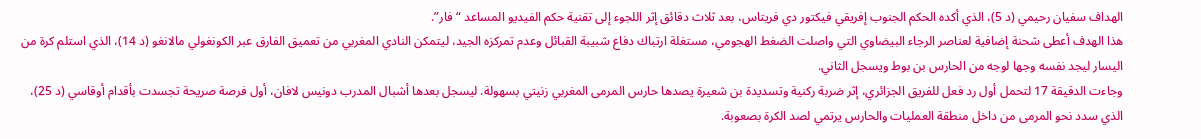الهداف سفيان رحيمي (د 5)، الذي أكده الحكم الجنوب إفريقي فيكتور دي فريتاس، بعد ثلاث دقائق إثر اللجوء إلى تقنية حكم الفيديو المساعد “فار”.
هذا الهدف أعطى شحنة إضافية لعناصر الرجاء البيضاوي التي واصلت الضغط الهجومي، مستغلة ارتباك دفاع شبيبة القبائل وعدم تمركزه الجيد، ليتمكن النادي المغربي من تعميق الفارق عبر الكونغولي مالانغو (د 14)، الذي استلم كرة من اليسار ليجد نفسه وجها لوجه من الحارس بن بوط ويسجل الثاني.
وجاءت الدقيقة 17 لتحمل أول رد فعل للفريق الجزائري، إثر ضربة ركنية وتسديدة بن شعيرة يصدها حارس المرمى المغربي زنيتي بسهولة. ليسجل بعدها أشبال المدرب دونيس لافان، أول فرصة صريحة تجسدت بأقدام أوقاسي (د 25)، الذي سدد نحو المرمى من داخل منطقة العمليات والحارس يرتمي لصد الكرة بصعوبة.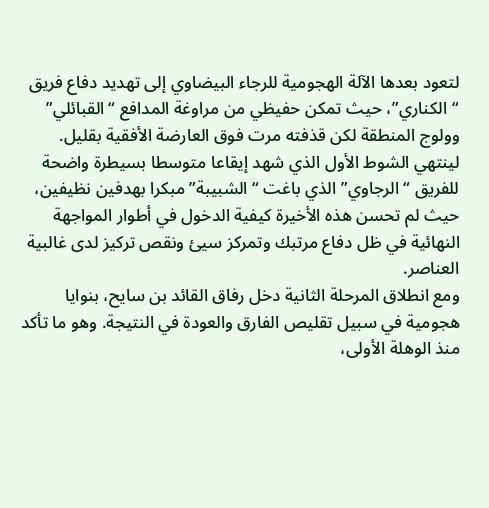لتعود بعدها الآلة الهجومية للرجاء البيضاوي إلى تهديد دفاع فريق “الكناري”، حيث تمكن حفيظي من مراوغة المدافع “القبائلي” وولوج المنطقة لكن قذفته مرت فوق العارضة الأفقية بقليل.
لينتهي الشوط الأول الذي شهد إيقاعا متوسطا بسيطرة واضحة للفريق “الرجاوي” الذي باغت “الشبيبة” مبكرا بهدفين نظيفين، حيث لم تحسن هذه الأخيرة كيفية الدخول في أطوار المواجهة النهائية في ظل دفاع مرتبك وتمركز سيئ ونقص تركيز لدى غالبية العناصر.
ومع انطلاق المرحلة الثانية دخل رفاق القائد بن سايح، بنوايا هجومية في سبيل تقليص الفارق والعودة في النتيجة. وهو ما تأكد منذ الوهلة الأولى،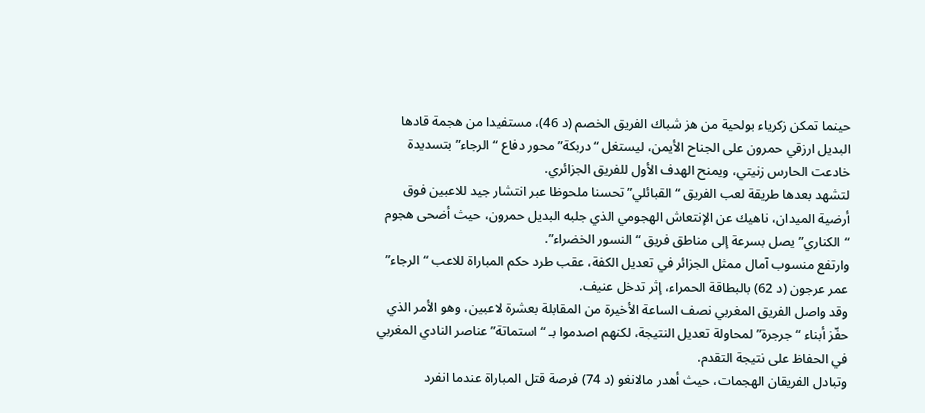حينما تمكن زكرياء بولحية من هز شباك الفريق الخصم (د 46)، مستفيدا من هجمة قادها البديل ارزقي حمرون على الجناح الأيمن، ليستغل “دربكة” محور دفاع “الرجاء” بتسديدة خادعت الحارس زنيتي، ويمنح الهدف الأول للفريق الجزائري.
لتشهد بعدها طريقة لعب الفريق “القبائلي” تحسنا ملحوظا عبر انتشار جيد للاعبين فوق أرضية الميدان، ناهيك عن الإنتعاش الهجومي الذي جلبه البديل حمرون، حيث أضحى هجوم “الكناري” يصل بسرعة إلى مناطق فريق “النسور الخضراء”.
وارتفع منسوب آمال ممثل الجزائر في تعديل الكفة، عقب طرد حكم المباراة للاعب “الرجاء” عمر عرجون (د 62) بالبطاقة الحمراء، إثر تدخل عنيف.
وقد واصل الفريق المغربي نصف الساعة الأخيرة من المقابلة بعشرة لاعبين، وهو الأمر الذي حفّز أبناء “جرجرة” لمحاولة تعديل النتيجة، لكنهم اصدموا بـ “استماتة” عناصر النادي المغربي في الحفاظ على نتيجة التقدم.
وتبادل الفريقان الهجمات، حيث أهدر مالانغو (د 74) فرصة قتل المباراة عندما انفرد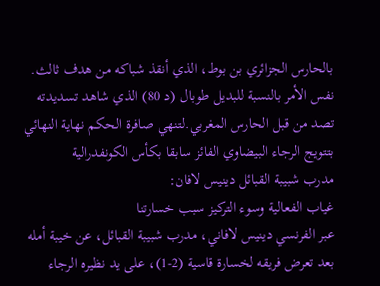بالحارس الجزائري بن بوط، الذي أنقذ شباكه من هدف ثالث. نفس الأمر بالنسبة للبديل طوبال (د 80) الذي شاهد تسديدته تصد من قبل الحارس المغربي.لتنهي صافرة الحكم نهاية النهائي بتتويج الرجاء البيضاوي الفائز سابقا بكأس الكونفدرالية
مدرب شبيبة القبائل دينيس لافان:
غياب الفعالية وسوء التركيز سبب خسارتنا
عبر الفرنسي دينيس لافاني، مدرب شبيبة القبائل، عن خيبة أمله بعد تعرض فريقه لخسارة قاسية (2-1)، على يد نظيره الرجاء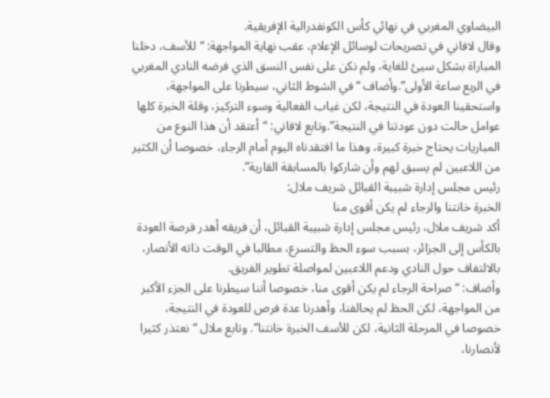البيضاوي المغربي في نهائي كأس الكونفدرالية الإفريقية.
وقال لافاني في تصريحات لوسائل الإعلام، عقب نهاية المواجهة: “للأسف، دخلنا المباراة بشكل سيئ للغاية، ولم نكن على نفس النسق الذي فرضه النادي المغربي في الربع ساعة الأولى”.وأضاف “في الشوط الثاني، سيطرنا على المواجهة، واستحقينا العودة في النتيجة، لكن غياب الفعالية وسوء التركيز، وقلة الخبرة كلها عوامل حالت دون عودتنا في النتيجة”.وتابع لافاني: “أعتقد أن هذا النوع من المباريات يحتاج خبرة كبيرة، وهذا ما افتقدناه اليوم أمام الرجاء، خصوصا أن الكثير من اللاعبين لم يسبق لهم وأن شاركوا بالمسابقة القارية”.
رئيس مجلس إدارة شبيبة القبائل شريف ملال:
الخبرة خانتنا والرجاء لم يكن أقوى منا
أكد شريف ملال، رئيس مجلس إدارة شبيبة القبائل، أن فريقه أهدر فرصة العودة بالكأس إلى الجزائر، بسبب سوء الحظ والتسرع، مطالبا في الوقت ذاته الأنصار، بالالتفاف حول النادي ودعم اللاعبين لمواصلة تطوير الفريق.
وأضاف: “صراحة الرجاء لم يكن أقوى منا، خصوصا أننا سيطرنا على الجزء الأكبر من المواجهة، لكن الحظ لم يحالفنا، وأهدرنا عدة فرص للعودة في النتيجة، خصوصا في المرحلة الثانية، لكن للأسف الخبرة خانتنا”. وتابع ملال “نعتذر كثيرا لأنصارنا،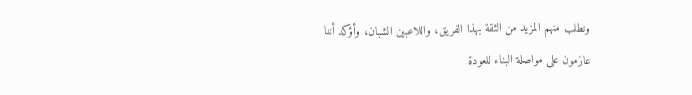ونطلب منهم المزيد من الثقة بهذا الفريق، واللاعبين الشبان، وأؤكد أننا عازمون على مواصلة البناء للعودة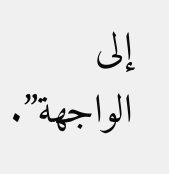إلى الواجهة”.